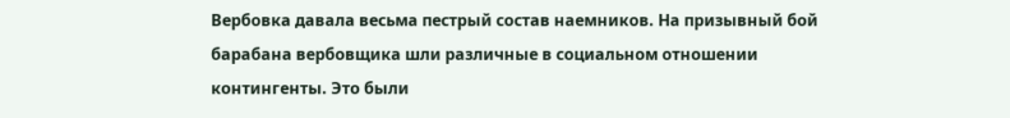Вербовка давала весьма пестрый состав наемников. На призывный бой барабана вербовщика шли различные в социальном отношении контингенты. Это были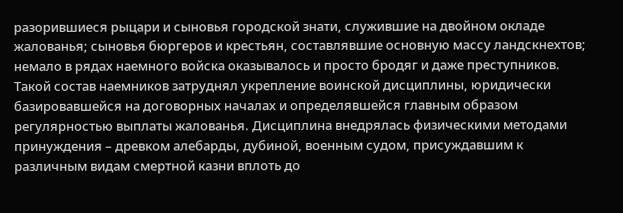разорившиеся рыцари и сыновья городской знати, служившие на двойном окладе жалованья; сыновья бюргеров и крестьян, составлявшие основную массу ландскнехтов; немало в рядах наемного войска оказывалось и просто бродяг и даже преступников. Такой состав наемников затруднял укрепление воинской дисциплины, юридически базировавшейся на договорных началах и определявшейся главным образом регулярностью выплаты жалованья. Дисциплина внедрялась физическими методами принуждения – древком алебарды, дубиной, военным судом, присуждавшим к различным видам смертной казни вплоть до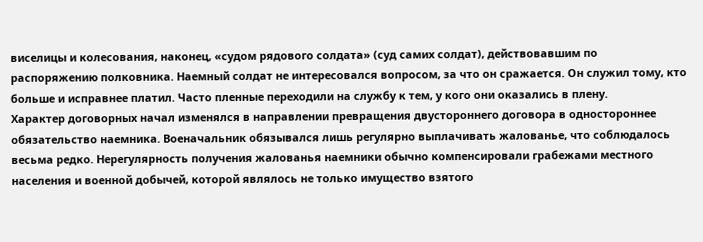виселицы и колесования, наконец, «судом рядового солдата» (суд самих солдат), действовавшим по распоряжению полковника. Наемный солдат не интересовался вопросом, за что он сражается. Он служил тому, кто больше и исправнее платил. Часто пленные переходили на службу к тем, у кого они оказались в плену.
Характер договорных начал изменялся в направлении превращения двустороннего договора в одностороннее обязательство наемника. Военачальник обязывался лишь регулярно выплачивать жалованье, что соблюдалось весьма редко. Нерегулярность получения жалованья наемники обычно компенсировали грабежами местного населения и военной добычей, которой являлось не только имущество взятого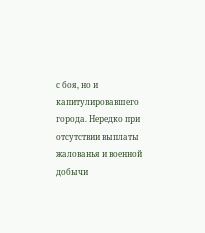с боя, но и капитулировавшего города. Нередко при отсутствии выплаты жалованья и военной добычи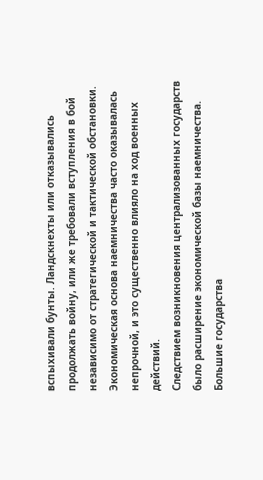вспыхивали бунты. Ландскнехты или отказывались продолжать войну, или же требовали вступления в бой независимо от стратегической и тактической обстановки. Экономическая основа наемничества часто оказывалась непрочной, и это существенно влияло на ход военных действий.
Следствием возникновения централизованных государств было расширение экономической базы наемничества. Большие государства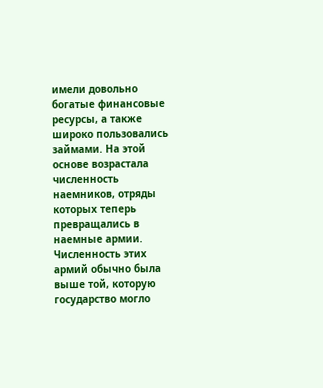имели довольно богатые финансовые ресурсы, а также широко пользовались займами. На этой основе возрастала численность наемников, отряды которых теперь превращались в наемные армии. Численность этих армий обычно была выше той, которую государство могло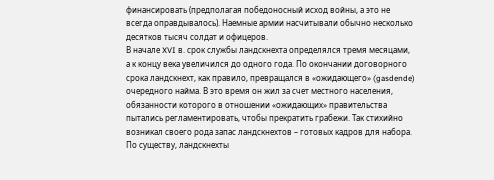финансировать (предполагая победоносный исход войны, а это не всегда оправдывалось). Наемные армии насчитывали обычно несколько десятков тысяч солдат и офицеров.
В начале XVI в. срок службы ландскнехта определялся тремя месяцами, а к концу века увеличился до одного года. По окончании договорного срока ландскнехт, как правило, превращался в «ожидающего» (gasdende) очередного найма. В это время он жил за счет местного населения, обязанности которого в отношении «ожидающих» правительства пытались регламентировать, чтобы прекратить грабежи. Так стихийно возникал своего рода запас ландскнехтов – готовых кадров для набора. По существу, ландскнехты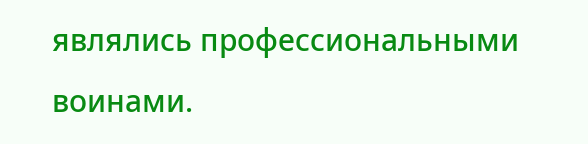являлись профессиональными воинами.